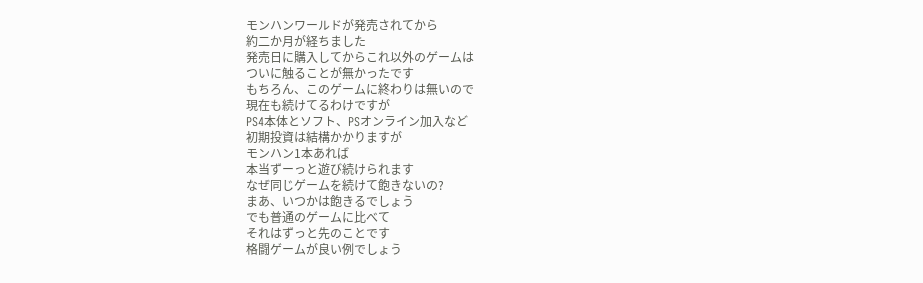モンハンワールドが発売されてから
約二か月が経ちました
発売日に購入してからこれ以外のゲームは
ついに触ることが無かったです
もちろん、このゲームに終わりは無いので
現在も続けてるわけですが
PS4本体とソフト、PSオンライン加入など
初期投資は結構かかりますが
モンハン1本あれば
本当ずーっと遊び続けられます
なぜ同じゲームを続けて飽きないの?
まあ、いつかは飽きるでしょう
でも普通のゲームに比べて
それはずっと先のことです
格闘ゲームが良い例でしょう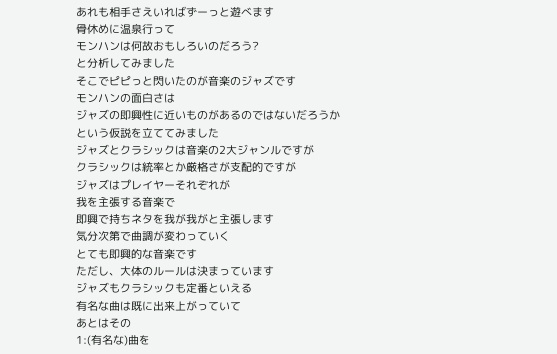あれも相手さえいればずーっと遊べます
骨休めに温泉行って
モンハンは何故おもしろいのだろう?
と分析してみました
そこでピピっと閃いたのが音楽のジャズです
モンハンの面白さは
ジャズの即興性に近いものがあるのではないだろうか
という仮説を立ててみました
ジャズとクラシックは音楽の2大ジャンルですが
クラシックは統率とか厳格さが支配的ですが
ジャズはプレイヤーそれぞれが
我を主張する音楽で
即興で持ちネタを我が我がと主張します
気分次第で曲調が変わっていく
とても即興的な音楽です
ただし、大体のルールは決まっています
ジャズもクラシックも定番といえる
有名な曲は既に出来上がっていて
あとはその
1:(有名な)曲を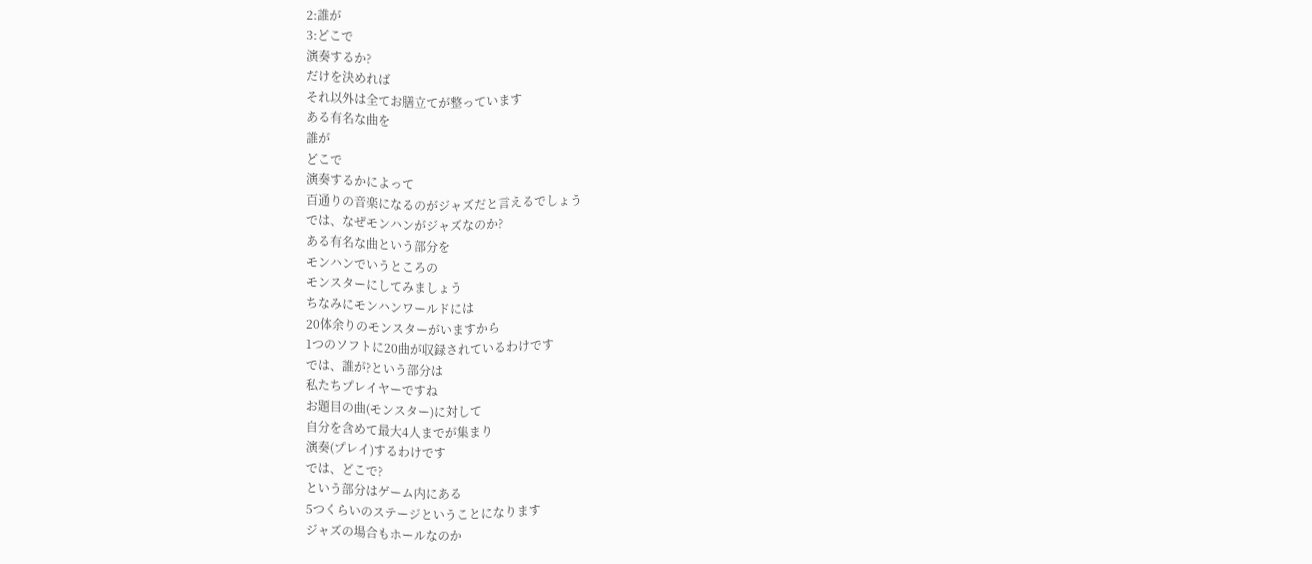2:誰が
3:どこで
演奏するか?
だけを決めれば
それ以外は全てお膳立てが整っています
ある有名な曲を
誰が
どこで
演奏するかによって
百通りの音楽になるのがジャズだと言えるでしょう
では、なぜモンハンがジャズなのか?
ある有名な曲という部分を
モンハンでいうところの
モンスターにしてみましょう
ちなみにモンハンワールドには
20体余りのモンスターがいますから
1つのソフトに20曲が収録されているわけです
では、誰が?という部分は
私たちプレイヤーですね
お題目の曲(モンスター)に対して
自分を含めて最大4人までが集まり
演奏(プレイ)するわけです
では、どこで?
という部分はゲーム内にある
5つくらいのステージということになります
ジャズの場合もホールなのか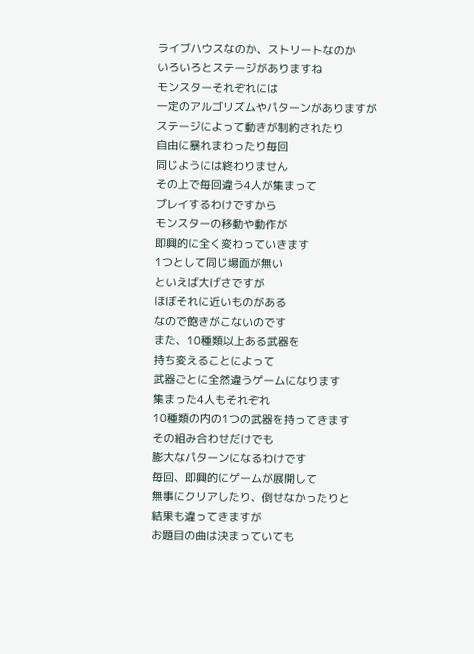ライブハウスなのか、ストリートなのか
いろいろとステージがありますね
モンスターそれぞれには
一定のアルゴリズムやパターンがありますが
ステージによって動きが制約されたり
自由に暴れまわったり毎回
同じようには終わりません
その上で毎回違う4人が集まって
プレイするわけですから
モンスターの移動や動作が
即興的に全く変わっていきます
1つとして同じ場面が無い
といえば大げさですが
ほぼそれに近いものがある
なので飽きがこないのです
また、10種類以上ある武器を
持ち変えることによって
武器ごとに全然違うゲームになります
集まった4人もそれぞれ
10種類の内の1つの武器を持ってきます
その組み合わせだけでも
膨大なパターンになるわけです
毎回、即興的にゲームが展開して
無事にクリアしたり、倒せなかったりと
結果も違ってきますが
お題目の曲は決まっていても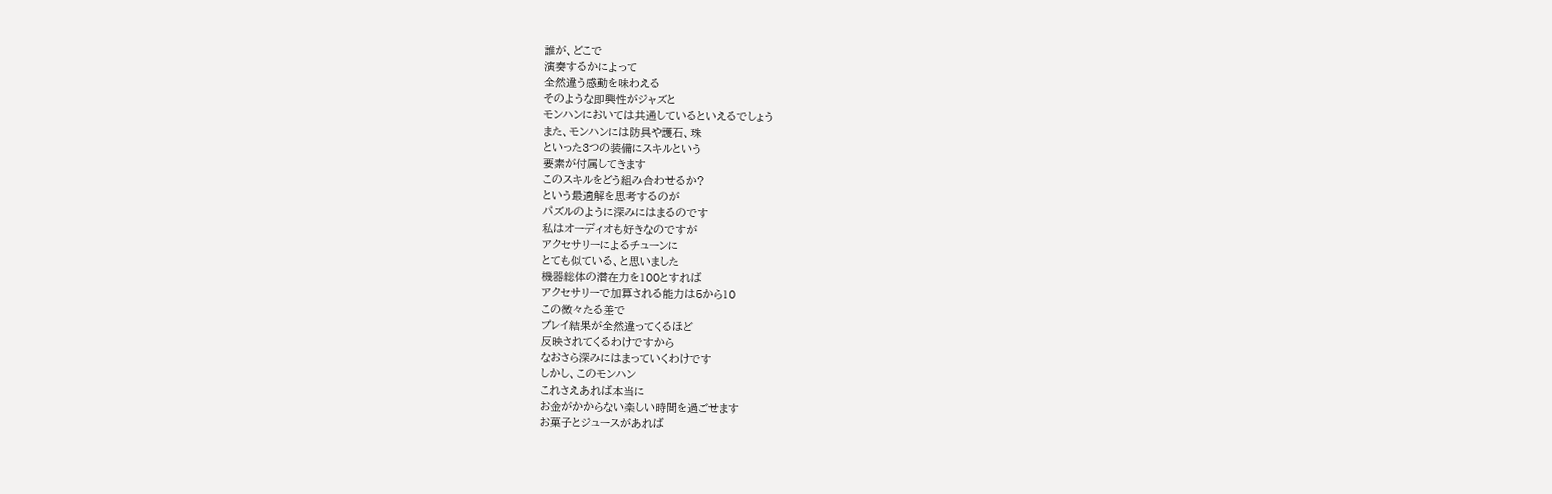誰が、どこで
演奏するかによって
全然違う感動を味わえる
そのような即興性がジャズと
モンハンにおいては共通しているといえるでしょう
また、モンハンには防具や護石、珠
といった3つの装備にスキルという
要素が付属してきます
このスキルをどう組み合わせるか?
という最適解を思考するのが
パズルのように深みにはまるのです
私はオーディオも好きなのですが
アクセサリーによるチューンに
とても似ている、と思いました
機器総体の潜在力を100とすれば
アクセサリーで加算される能力は5から10
この微々たる差で
プレイ結果が全然違ってくるほど
反映されてくるわけですから
なおさら深みにはまっていくわけです
しかし、このモンハン
これさえあれば本当に
お金がかからない楽しい時間を過ごせます
お菓子とジュースがあれば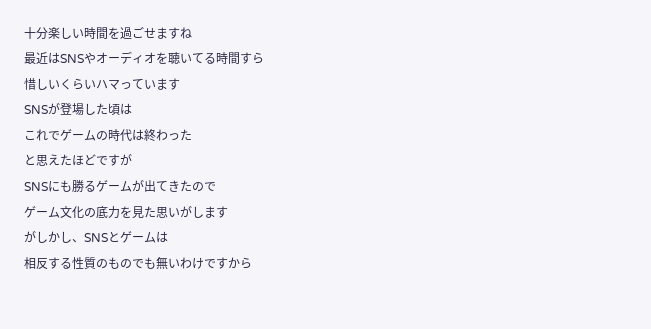十分楽しい時間を過ごせますね
最近はSNSやオーディオを聴いてる時間すら
惜しいくらいハマっています
SNSが登場した頃は
これでゲームの時代は終わった
と思えたほどですが
SNSにも勝るゲームが出てきたので
ゲーム文化の底力を見た思いがします
がしかし、SNSとゲームは
相反する性質のものでも無いわけですから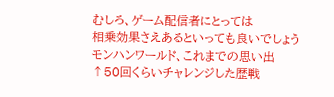むしろ、ゲーム配信者にとっては
相乗効果さえあるといっても良いでしょう
モンハンワールド、これまでの思い出
↑50回くらいチャレンジした歴戦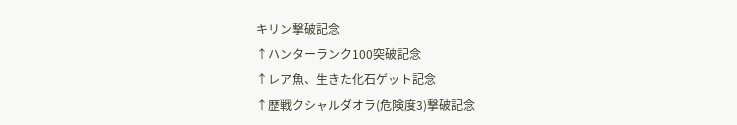キリン撃破記念
↑ハンターランク100突破記念
↑レア魚、生きた化石ゲット記念
↑歴戦クシャルダオラ(危険度3)撃破記念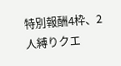特別報酬4枠、2人縛りクエ